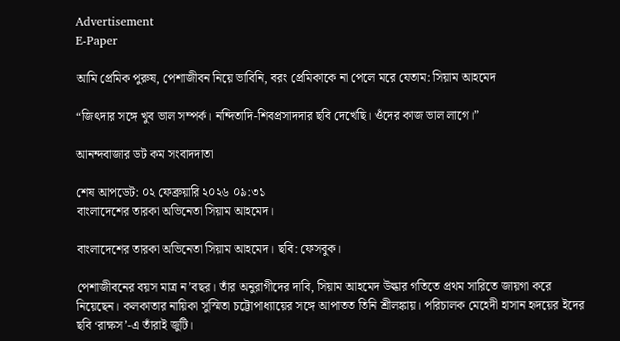Advertisement
E-Paper

আমি প্রেমিক পুরুষ, পেশাজীবন নিয়ে ভাবিনি, বরং প্রেমিকাকে না পেলে মরে যেতাম: সিয়াম আহমেদ

“জিৎদার সঙ্গে খুব ভাল সম্পর্ক। নন্দিতাদি-শিবপ্রসাদদার ছবি দেখেছি। ওঁদের কাজ ভাল লাগে।”

আনন্দবাজার ডট কম সংবাদদাতা

শেষ আপডেট: ০২ ফেব্রুয়ারি ২০২৬ ০৯:৩১
বাংলাদেশের তারকা অভিনেতা সিয়াম আহমেদ।

বাংলাদেশের তারকা অভিনেতা সিয়াম আহমেদ। ছবি: ফেসবুক।

পেশাজীবনের বয়স মাত্র ন’বছর। তাঁর অনুরাগীদের দাবি, সিয়াম আহমেদ উল্কার গতিতে প্রথম সারিতে জায়গা করে নিয়েছেন। কলকাতার নায়িকা সুস্মিতা চট্টোপাধ্যায়ের সঙ্গে আপাতত তিনি শ্রীলঙ্কায়। পরিচালক মেহেদী হাসান হৃদয়ের ইদের ছবি ‘রাক্ষস’-এ তাঁরাই জুটি।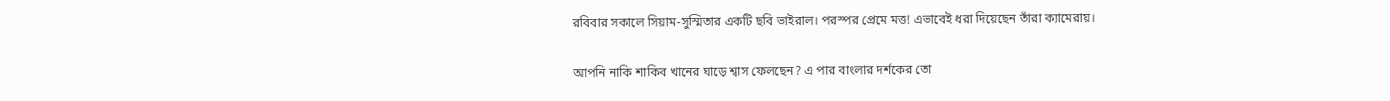রবিবার সকালে সিয়াম-সুস্মিতার একটি ছবি ভাইরাল। পরস্পর প্রেমে মত্ত! এভাবেই ধরা দিয়েছেন তাঁরা ক্যামেরায়।

আপনি নাকি শাকিব খানের ঘাড়ে শ্বাস ফেলছেন? এ পার বাংলার দর্শকের তো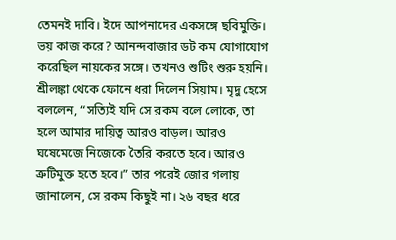তেমনই দাবি। ইদে আপনাদের একসঙ্গে ছবিমুক্তি। ভয় কাজ করে? আনন্দবাজার ডট কম যোগাযোগ করেছিল নায়কের সঙ্গে। তখনও শুটিং শুরু হয়নি। শ্রীলঙ্কা থেকে ফোনে ধরা দিলেন সিয়াম। মৃদু হেসে বললেন, “সত্যিই যদি সে রকম বলে লোকে, তা হলে আমার দায়িত্ব আরও বাড়ল। আরও ঘষেমেজে নিজেকে তৈরি করতে হবে। আরও ত্রুটিমুক্ত হতে হবে।” তার পরেই জোর গলায় জানালেন, সে রকম কিছুই না। ২৬ বছর ধরে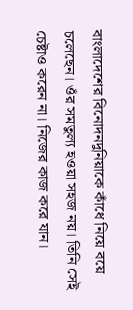বাংলাদেশের বিনোদনদুনিয়াকে কাঁধে নিয়ে বয়ে চলেছেন। ওঁর সমতুল্য হওয়া সহজ নয়। তিনি সেই চেষ্টাও করেন না। নিজের কাজ করে যান।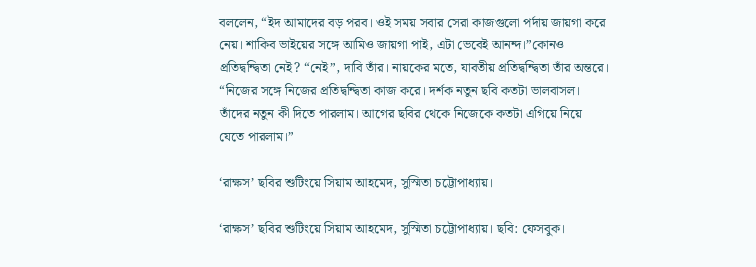বললেন, “ইদ আমাদের বড় পরব। ওই সময় সবার সেরা কাজগুলো পর্দায় জায়গা করে নেয়। শাকিব ভাইয়ের সঙ্গে আমিও জায়গা পাই, এটা ভেবেই আনন্দ।”কোনও প্রতিদ্বন্দ্বিতা নেই? “নেই”, দাবি তাঁর। নায়কের মতে, যাবতীয় প্রতিদ্বন্দ্বিতা তাঁর অন্তরে। “নিজের সঙ্গে নিজের প্রতিদ্বন্দ্বিতা কাজ করে। দর্শক নতুন ছবি কতটা ভালবাসল। তাঁদের নতুন কী দিতে পারলাম। আগের ছবির থেকে নিজেকে কতটা এগিয়ে নিয়ে যেতে পারলাম।”

‘রাক্ষস’ ছবির শুটিংয়ে সিয়াম আহমেদ, সুস্মিতা চট্টোপাধ্যায়।

‘রাক্ষস’ ছবির শুটিংয়ে সিয়াম আহমেদ, সুস্মিতা চট্টোপাধ্যায়। ছবি: ফেসবুক।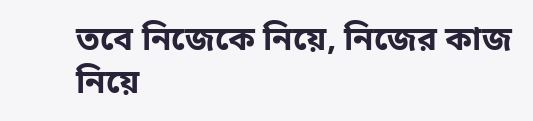তবে নিজেকে নিয়ে, নিজের কাজ নিয়ে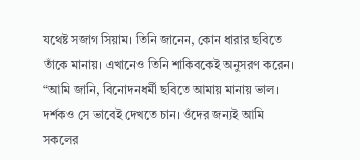যথেষ্ট সজাগ সিয়াম। তিনি জানেন, কোন ধারার ছবিতে তাঁকে মানায়। এখানেও তিনি শাকিবকেই অনুসরণ করেন। “আমি জানি, বিনোদনধর্মী ছবিতে আমায় মানায় ভাল। দর্শকও সে ভাবেই দেখতে চান। ওঁদের জন্যই আমি সকলের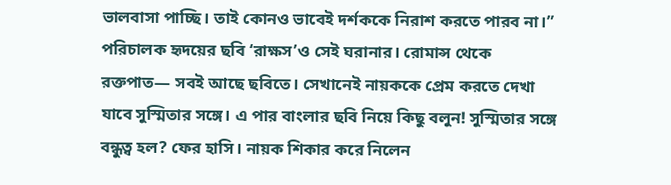ভালবাসা পাচ্ছি। তাই কোনও ভাবেই দর্শককে নিরাশ করতে পারব না।” পরিচালক হৃদয়ের ছবি ‘রাক্ষস’ও সেই ঘরানার। রোমান্স থেকে রক্তপাত— সবই আছে ছবিতে। সেখানেই নায়ককে প্রেম করতে দেখা যাবে সুস্মিতার সঙ্গে। এ পার বাংলার ছবি নিয়ে কিছু বলুন! সুস্মিতার সঙ্গে বন্ধুত্ব হল? ফের হাসি। নায়ক শিকার করে নিলেন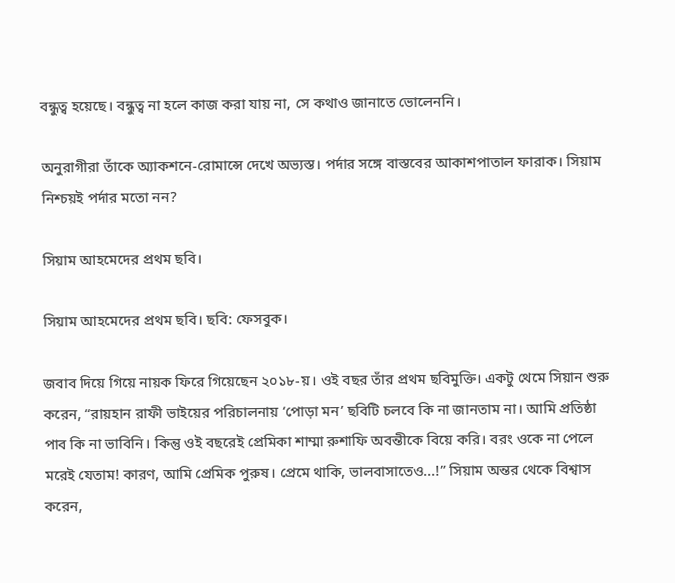বন্ধুত্ব হয়েছে। বন্ধুত্ব না হলে কাজ করা যায় না, সে কথাও জানাতে ভোলেননি।

অনুরাগীরা তাঁকে অ্যাকশনে-রোমান্সে দেখে অভ্যস্ত। পর্দার সঙ্গে বাস্তবের আকাশপাতাল ফারাক। সিয়াম নিশ্চয়ই পর্দার মতো নন?

সিয়াম আহমেদের প্রথম ছবি।

সিয়াম আহমেদের প্রথম ছবি। ছবি: ফেসবুক।

জবাব দিয়ে গিয়ে নায়ক ফিরে গিয়েছেন ২০১৮-য়। ওই বছর তাঁর প্রথম ছবিমুক্তি। একটু থেমে সিয়ান শুরু করেন, “রায়হান রাফী ভাইয়ের পরিচালনায় ‘পোড়া মন’ ছবিটি চলবে কি না জানতাম না। আমি প্রতিষ্ঠা পাব কি না ভাবিনি। কিন্তু ওই বছরেই প্রেমিকা শাম্মা রুশাফি অবন্তীকে বিয়ে করি। বরং ওকে না পেলে মরেই যেতাম! কারণ, আমি প্রেমিক পুরুষ। প্রেমে থাকি, ভালবাসাতেও...!” সিয়াম অন্তর থেকে বিশ্বাস করেন,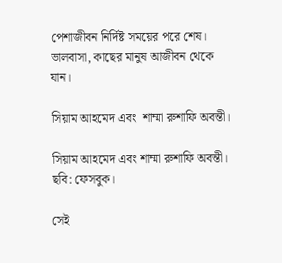পেশাজীবন নির্দিষ্ট সময়ের পরে শেষ। ভালবাসা, কাছের মানুষ আজীবন থেকে যান।

সিয়াম আহমেদ এবং  শাম্মা রুশাফি অবন্তী।

সিয়াম আহমেদ এবং শাম্মা রুশাফি অবন্তী। ছবি: ফেসবুক।

সেই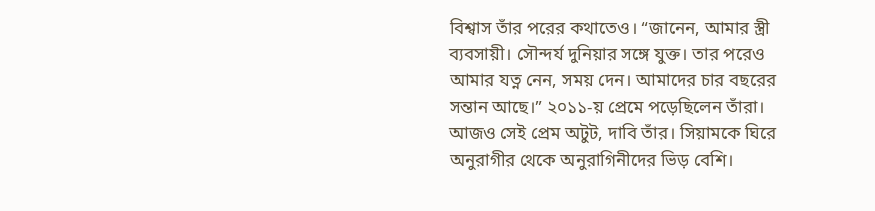বিশ্বাস তাঁর পরের কথাতেও। “জানেন, আমার স্ত্রী ব্যবসায়ী। সৌন্দর্য দুনিয়ার সঙ্গে যুক্ত। তার পরেও আমার যত্ন নেন, সময় দেন। আমাদের চার বছরের সন্তান আছে।” ২০১১-য় প্রেমে পড়েছিলেন তাঁরা। আজও সেই প্রেম অটুট, দাবি তাঁর। সিয়ামকে ঘিরে অনুরাগীর থেকে অনুরাগিনীদের ভিড় বেশি।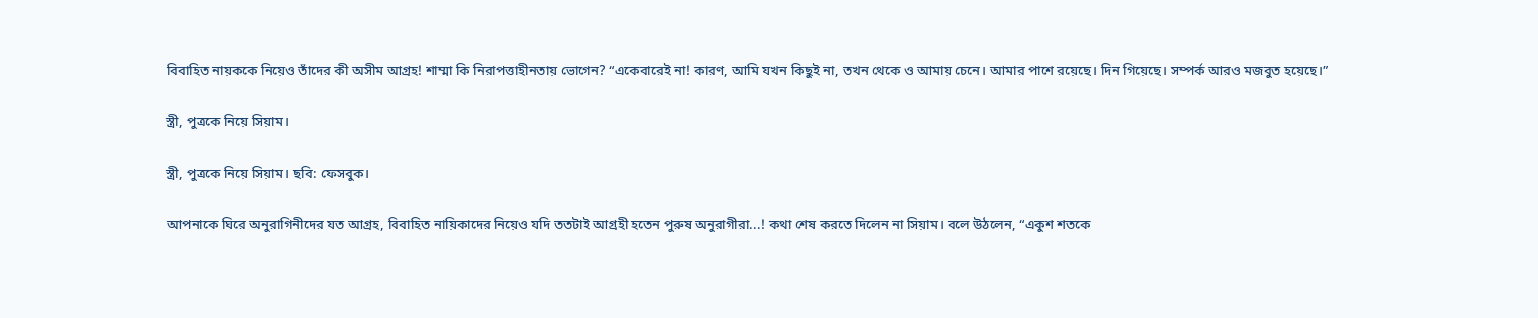বিবাহিত নায়ককে নিয়েও তাঁদের কী অসীম আগ্রহ! শাম্মা কি নিরাপত্তাহীনতায় ভোগেন? “একেবারেই না! কারণ, আমি যখন কিছুই না, তখন থেকে ও আমায় চেনে। আমার পাশে রয়েছে। দিন গিয়েছে। সম্পর্ক আরও মজবুত হয়েছে।”

স্ত্রী, পুত্রকে নিয়ে সিয়াম।

স্ত্রী, পুত্রকে নিয়ে সিয়াম। ছবি: ফেসবুক।

আপনাকে ঘিরে অনুরাগিনীদের যত আগ্রহ, বিবাহিত নায়িকাদের নিয়েও যদি ততটাই আগ্রহী হতেন পুরুষ অনুরাগীরা...! কথা শেষ করতে দিলেন না সিয়াম। বলে উঠলেন, “একুশ শতকে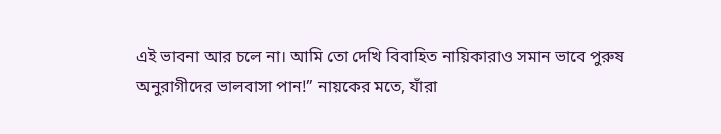এই ভাবনা আর চলে না। আমি তো দেখি বিবাহিত নায়িকারাও সমান ভাবে পুরুষ অনুরাগীদের ভালবাসা পান!” নায়কের মতে, যাঁরা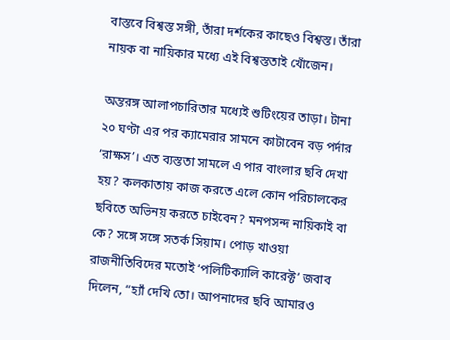বাস্তবে বিশ্বস্ত সঙ্গী, তাঁরা দর্শকের কাছেও বিশ্বস্ত। তাঁরা নায়ক বা নায়িকার মধ্যে এই বিশ্বস্ততাই খোঁজেন।

অন্তরঙ্গ আলাপচারিতার মধ্যেই শুটিংয়ের তাড়া। টানা ২০ ঘণ্টা এর পর ক্যামেরার সামনে কাটাবেন বড় পর্দার ‘রাক্ষস’। এত ব্যস্ততা সামলে এ পার বাংলার ছবি দেখা হয়? কলকাতায় কাজ করতে এলে কোন পরিচালকের ছবিতে অভিনয় করতে চাইবেন? মনপসন্দ নায়িকাই বা কে? সঙ্গে সঙ্গে সতর্ক সিয়াম। পোড় খাওয়া রাজনীতিবিদের মতোই ‘পলিটিক্যালি কারেক্ট’ জবাব দিলেন, “হ্যাঁ দেখি তো। আপনাদের ছবি আমারও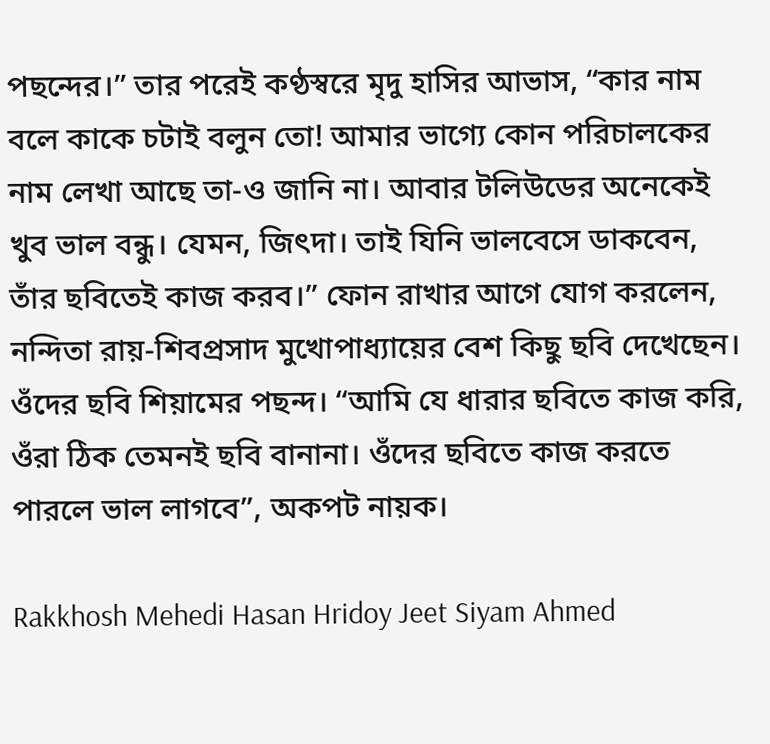পছন্দের।” তার পরেই কণ্ঠস্বরে মৃদু হাসির আভাস, “কার নাম বলে কাকে চটাই বলুন তো! আমার ভাগ্যে কোন পরিচালকের নাম লেখা আছে তা-ও জানি না। আবার টলিউডের অনেকেই খুব ভাল বন্ধু। যেমন, জিৎদা। তাই যিনি ভালবেসে ডাকবেন, তাঁর ছবিতেই কাজ করব।” ফোন রাখার আগে যোগ করলেন, নন্দিতা রায়-শিবপ্রসাদ মুখোপাধ্যায়ের বেশ কিছু ছবি দেখেছেন। ওঁদের ছবি শিয়ামের পছন্দ। “আমি যে ধারার ছবিতে কাজ করি, ওঁরা ঠিক তেমনই ছবি বানানা। ওঁদের ছবিতে কাজ করতে পারলে ভাল লাগবে”, অকপট নায়ক।

Rakkhosh Mehedi Hasan Hridoy Jeet Siyam Ahmed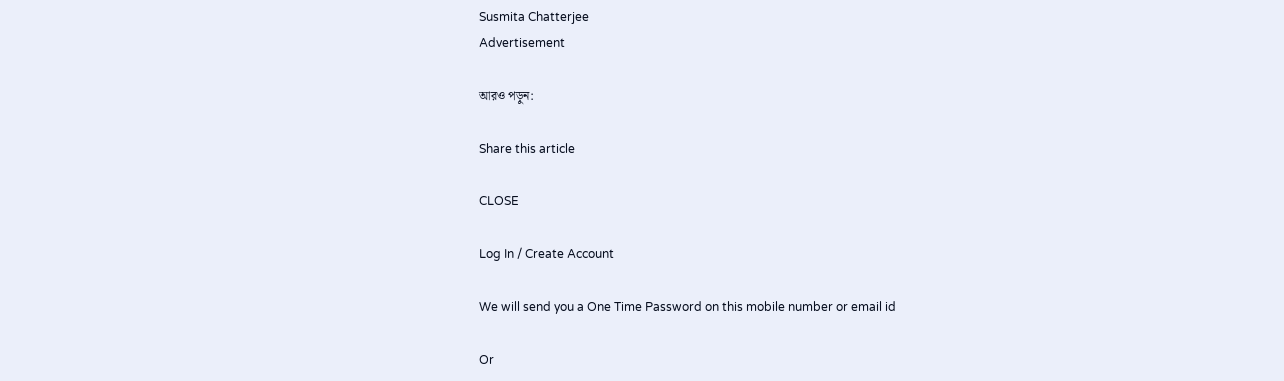Susmita Chatterjee
Advertisement

আরও পড়ুন:

Share this article

CLOSE

Log In / Create Account

We will send you a One Time Password on this mobile number or email id

Or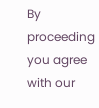By proceeding you agree with our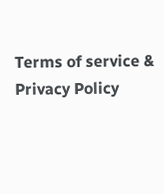Terms of service & Privacy Policy